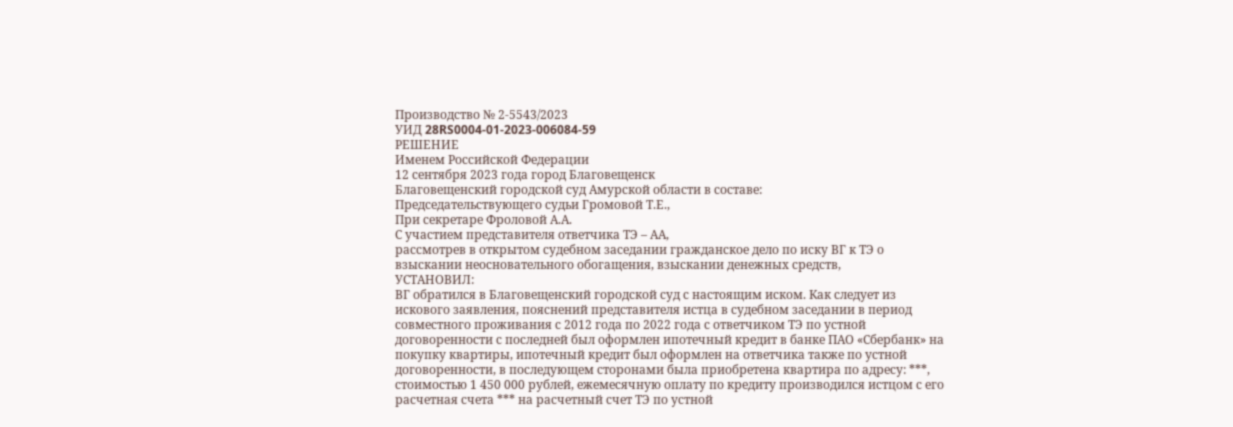Производство № 2-5543/2023
УИД 28RS0004-01-2023-006084-59
РЕШЕНИЕ
Именем Российской Федерации
12 сентября 2023 года город Благовещенск
Благовещенский городской суд Амурской области в составе:
Председательствующего судьи Громовой Т.Е.,
При секретаре Фроловой А.А.
С участием представителя ответчика ТЭ – АА,
рассмотрев в открытом судебном заседании гражданское дело по иску ВГ к ТЭ о взыскании неосновательного обогащения, взыскании денежных средств,
УСТАНОВИЛ:
ВГ обратился в Благовещенский городской суд с настоящим иском. Как следует из искового заявления, пояснений представителя истца в судебном заседании в период совместного проживания с 2012 года по 2022 года с ответчиком ТЭ по устной договоренности с последней был оформлен ипотечный кредит в банке ПАО «Сбербанк» на покупку квартиры, ипотечный кредит был оформлен на ответчика также по устной договоренности, в последующем сторонами была приобретена квартира по адресу: ***, стоимостью 1 450 000 рублей, ежемесячную оплату по кредиту производился истцом с его расчетная счета *** на расчетный счет ТЭ по устной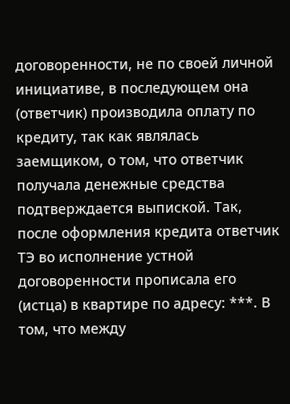договоренности, не по своей личной инициативе, в последующем она (ответчик) производила оплату по кредиту, так как являлась заемщиком, о том, что ответчик получала денежные средства подтверждается выпиской. Так, после оформления кредита ответчик ТЭ во исполнение устной договоренности прописала его (истца) в квартире по адресу: ***. В том, что между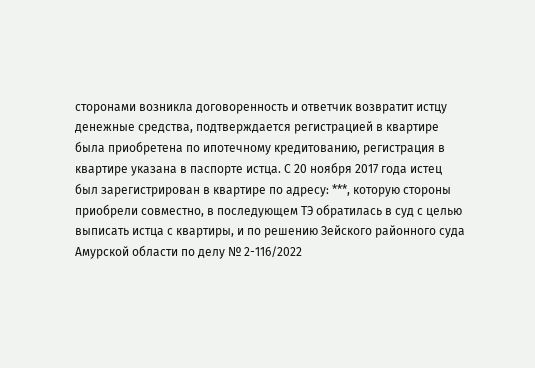сторонами возникла договоренность и ответчик возвратит истцу денежные средства, подтверждается регистрацией в квартире была приобретена по ипотечному кредитованию, регистрация в квартире указана в паспорте истца. С 20 ноября 2017 года истец был зарегистрирован в квартире по адресу: ***, которую стороны приобрели совместно, в последующем ТЭ обратилась в суд с целью выписать истца с квартиры, и по решению Зейского районного суда Амурской области по делу № 2-116/2022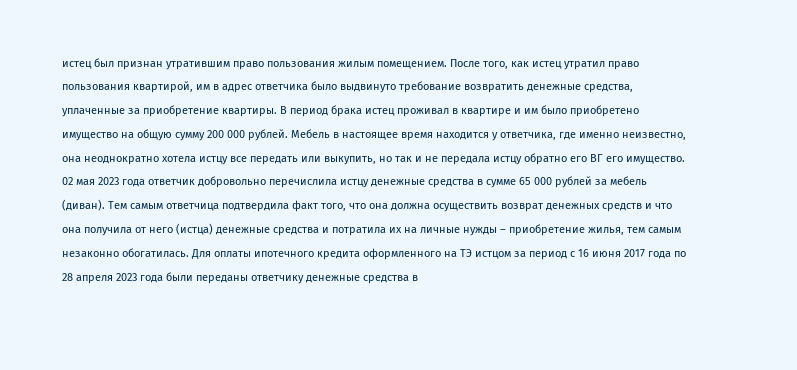истец был признан утратившим право пользования жилым помещением. После того, как истец утратил право пользования квартирой, им в адрес ответчика было выдвинуто требование возвратить денежные средства, уплаченные за приобретение квартиры. В период брака истец проживал в квартире и им было приобретено имущество на общую сумму 200 000 рублей. Мебель в настоящее время находится у ответчика, где именно неизвестно, она неоднократно хотела истцу все передать или выкупить, но так и не передала истцу обратно его ВГ его имущество. 02 мая 2023 года ответчик добровольно перечислила истцу денежные средства в сумме 65 000 рублей за мебель (диван). Тем самым ответчица подтвердила факт того, что она должна осуществить возврат денежных средств и что она получила от него (истца) денежные средства и потратила их на личные нужды – приобретение жилья, тем самым незаконно обогатилась. Для оплаты ипотечного кредита оформленного на ТЭ истцом за период с 16 июня 2017 года по 28 апреля 2023 года были переданы ответчику денежные средства в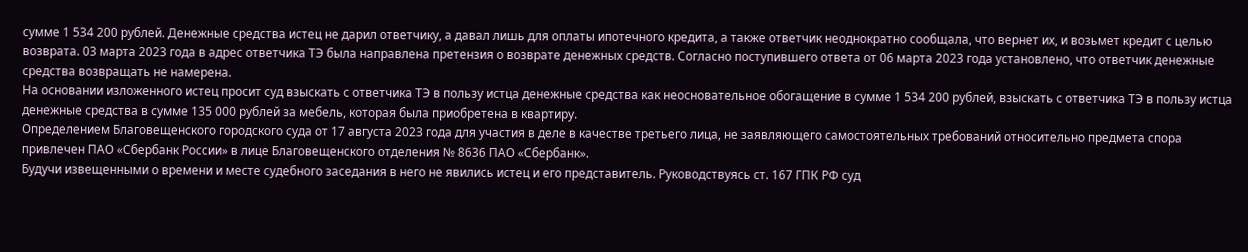сумме 1 534 200 рублей. Денежные средства истец не дарил ответчику, а давал лишь для оплаты ипотечного кредита, а также ответчик неоднократно сообщала, что вернет их, и возьмет кредит с целью возврата. 03 марта 2023 года в адрес ответчика ТЭ была направлена претензия о возврате денежных средств. Согласно поступившего ответа от 06 марта 2023 года установлено, что ответчик денежные средства возвращать не намерена.
На основании изложенного истец просит суд взыскать с ответчика ТЭ в пользу истца денежные средства как неосновательное обогащение в сумме 1 534 200 рублей, взыскать с ответчика ТЭ в пользу истца денежные средства в сумме 135 000 рублей за мебель, которая была приобретена в квартиру.
Определением Благовещенского городского суда от 17 августа 2023 года для участия в деле в качестве третьего лица, не заявляющего самостоятельных требований относительно предмета спора привлечен ПАО «Сбербанк России» в лице Благовещенского отделения № 8636 ПАО «Сбербанк».
Будучи извещенными о времени и месте судебного заседания в него не явились истец и его представитель. Руководствуясь ст. 167 ГПК РФ суд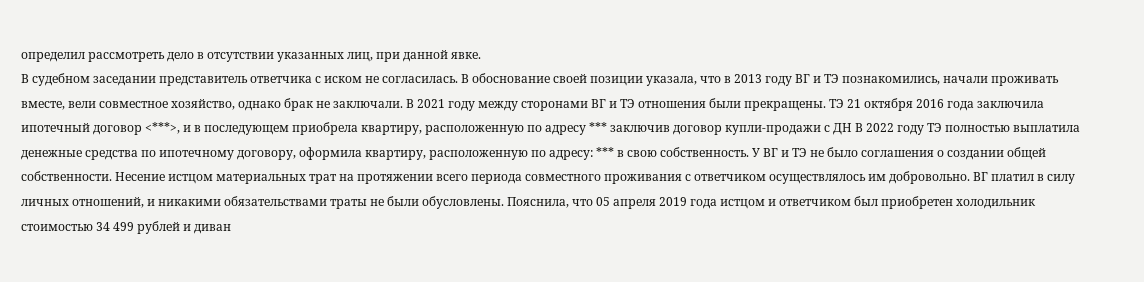определил рассмотреть дело в отсутствии указанных лиц, при данной явке.
В судебном заседании представитель ответчика с иском не согласилась. В обоснование своей позиции указала, что в 2013 году ВГ и ТЭ познакомились, начали проживать вместе, вели совместное хозяйство, однако брак не заключали. В 2021 году между сторонами ВГ и ТЭ отношения были прекращены. ТЭ 21 октября 2016 года заключила ипотечный договор <***>, и в последующем приобрела квартиру, расположенную по адресу *** заключив договор купли-продажи с ДН В 2022 году ТЭ полностью выплатила денежные средства по ипотечному договору, оформила квартиру, расположенную по адресу: *** в свою собственность. У ВГ и ТЭ не было соглашения о создании общей собственности. Несение истцом материальных трат на протяжении всего периода совместного проживания с ответчиком осуществлялось им добровольно. ВГ платил в силу личных отношений, и никакими обязательствами траты не были обусловлены. Пояснила, что 05 апреля 2019 года истцом и ответчиком был приобретен холодильник стоимостью 34 499 рублей и диван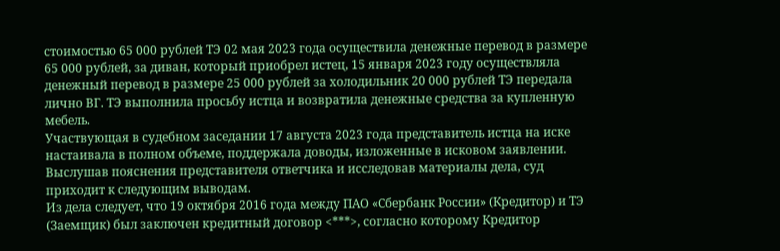стоимостью 65 000 рублей ТЭ 02 мая 2023 года осуществила денежные перевод в размере 65 000 рублей, за диван, который приобрел истец, 15 января 2023 году осуществляла денежный перевод в размере 25 000 рублей за холодильник 20 000 рублей ТЭ передала лично ВГ. ТЭ выполнила просьбу истца и возвратила денежные средства за купленную мебель.
Участвующая в судебном заседании 17 августа 2023 года представитель истца на иске настаивала в полном объеме, поддержала доводы, изложенные в исковом заявлении.
Выслушав пояснения представителя ответчика и исследовав материалы дела, суд приходит к следующим выводам.
Из дела следует, что 19 октября 2016 года между ПАО «Сбербанк России» (Кредитор) и ТЭ (Заемщик) был заключен кредитный договор <***>, согласно которому Кредитор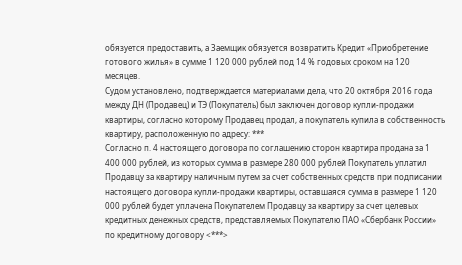обязуется предоставить, а Заемщик обязуется возвратить Кредит «Приобретение готового жилья» в сумме 1 120 000 рублей под 14 % годовых сроком на 120 месяцев.
Судом установлено, подтверждается материалами дела, что 20 октября 2016 года между ДН (Продавец) и ТЭ (Покупатель) был заключен договор купли-продажи квартиры, согласно которому Продавец продал, а покупатель купила в собственность квартиру, расположенную по адресу: ***
Согласно п. 4 настоящего договора по соглашению сторон квартира продана за 1 400 000 рублей, из которых сумма в размере 280 000 рублей Покупатель уплатил Продавцу за квартиру наличным путем за счет собственных средств при подписании настоящего договора купли-продажи квартиры, оставшаяся сумма в размере 1 120 000 рублей будет уплачена Покупателем Продавцу за квартиру за счет целевых кредитных денежных средств, представляемых Покупателю ПАО «Сбербанк России» по кредитному договору <***>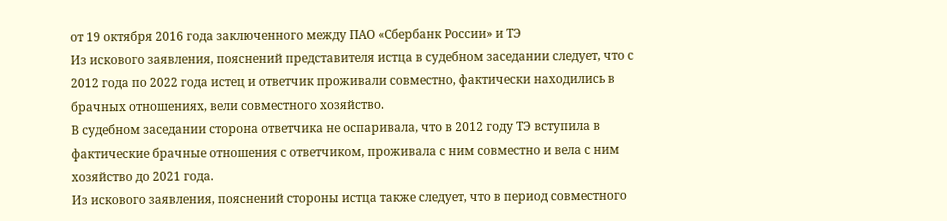от 19 октября 2016 года заключенного между ПАО «Сбербанк России» и ТЭ
Из искового заявления, пояснений представителя истца в судебном заседании следует, что с 2012 года по 2022 года истец и ответчик проживали совместно, фактически находились в брачных отношениях, вели совместного хозяйство.
В судебном заседании сторона ответчика не оспаривала, что в 2012 году ТЭ вступила в фактические брачные отношения с ответчиком, проживала с ним совместно и вела с ним хозяйство до 2021 года.
Из искового заявления, пояснений стороны истца также следует, что в период совместного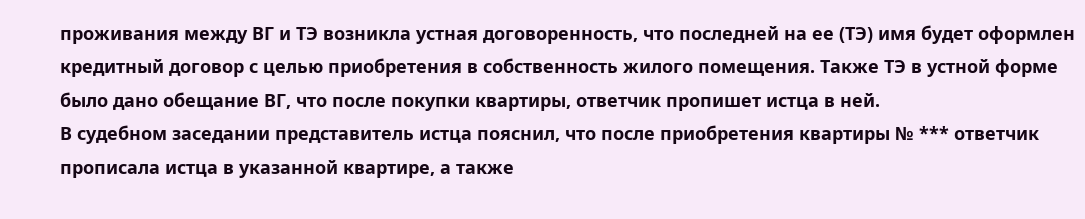проживания между ВГ и ТЭ возникла устная договоренность, что последней на ее (ТЭ) имя будет оформлен кредитный договор с целью приобретения в собственность жилого помещения. Также ТЭ в устной форме было дано обещание ВГ, что после покупки квартиры, ответчик пропишет истца в ней.
В судебном заседании представитель истца пояснил, что после приобретения квартиры № *** ответчик прописала истца в указанной квартире, а также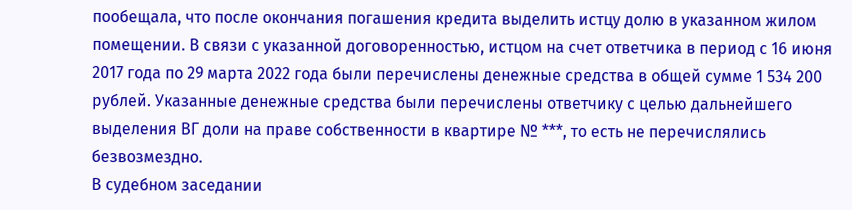пообещала, что после окончания погашения кредита выделить истцу долю в указанном жилом помещении. В связи с указанной договоренностью, истцом на счет ответчика в период с 16 июня 2017 года по 29 марта 2022 года были перечислены денежные средства в общей сумме 1 534 200 рублей. Указанные денежные средства были перечислены ответчику с целью дальнейшего выделения ВГ доли на праве собственности в квартире № ***, то есть не перечислялись безвозмездно.
В судебном заседании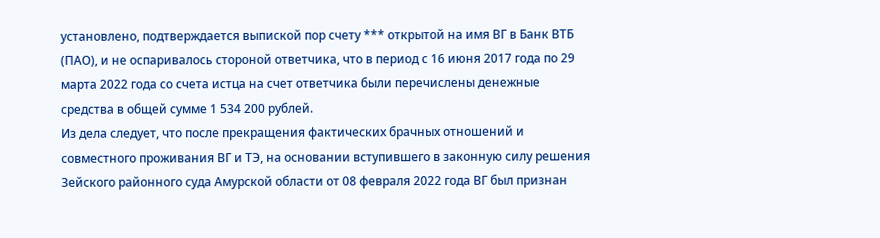установлено, подтверждается выпиской пор счету *** открытой на имя ВГ в Банк ВТБ (ПАО), и не оспаривалось стороной ответчика, что в период с 16 июня 2017 года по 29 марта 2022 года со счета истца на счет ответчика были перечислены денежные средства в общей сумме 1 534 200 рублей.
Из дела следует, что после прекращения фактических брачных отношений и совместного проживания ВГ и ТЭ, на основании вступившего в законную силу решения Зейского районного суда Амурской области от 08 февраля 2022 года ВГ был признан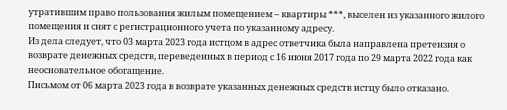утратившим право пользования жилым помещением – квартиры ***, выселен из указанного жилого помещения и снят с регистрационного учета по указанному адресу.
Из дела следует, что 03 марта 2023 года истцом в адрес ответчика была направлена претензия о возврате денежных средств, переведенных в период с 16 июня 2017 года по 29 марта 2022 года как неосновательное обогащение.
Письмом от 06 марта 2023 года в возврате указанных денежных средств истцу было отказано.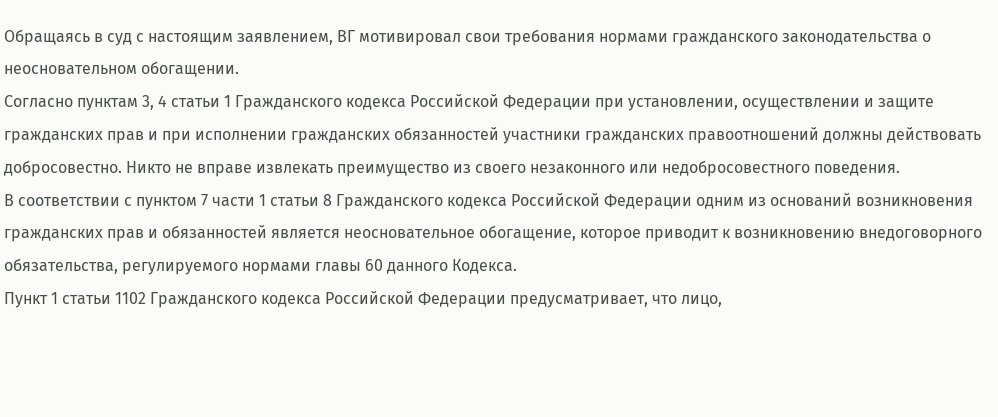Обращаясь в суд с настоящим заявлением, ВГ мотивировал свои требования нормами гражданского законодательства о неосновательном обогащении.
Согласно пунктам 3, 4 статьи 1 Гражданского кодекса Российской Федерации при установлении, осуществлении и защите гражданских прав и при исполнении гражданских обязанностей участники гражданских правоотношений должны действовать добросовестно. Никто не вправе извлекать преимущество из своего незаконного или недобросовестного поведения.
В соответствии с пунктом 7 части 1 статьи 8 Гражданского кодекса Российской Федерации одним из оснований возникновения гражданских прав и обязанностей является неосновательное обогащение, которое приводит к возникновению внедоговорного обязательства, регулируемого нормами главы 60 данного Кодекса.
Пункт 1 статьи 1102 Гражданского кодекса Российской Федерации предусматривает, что лицо,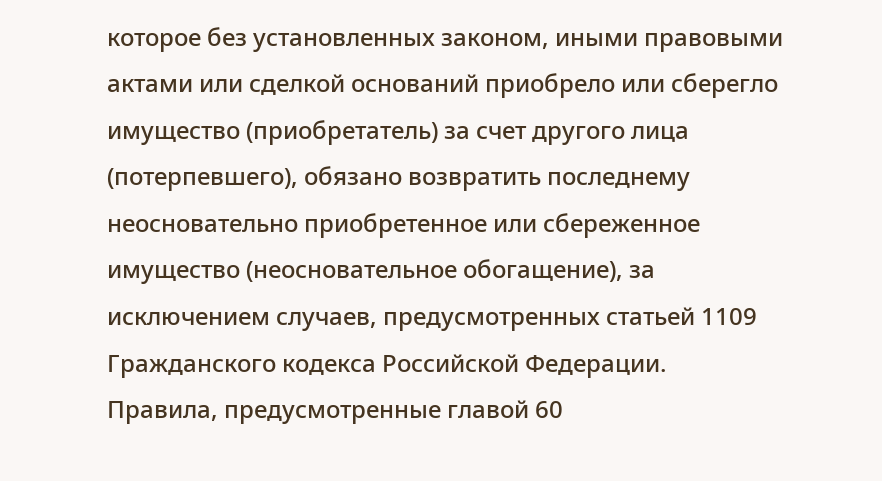которое без установленных законом, иными правовыми актами или сделкой оснований приобрело или сберегло имущество (приобретатель) за счет другого лица (потерпевшего), обязано возвратить последнему неосновательно приобретенное или сбереженное имущество (неосновательное обогащение), за исключением случаев, предусмотренных статьей 1109 Гражданского кодекса Российской Федерации.
Правила, предусмотренные главой 60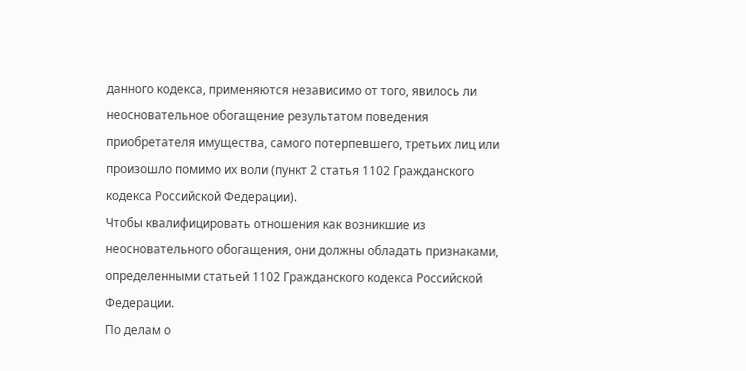данного кодекса, применяются независимо от того, явилось ли неосновательное обогащение результатом поведения приобретателя имущества, самого потерпевшего, третьих лиц или произошло помимо их воли (пункт 2 статья 1102 Гражданского кодекса Российской Федерации).
Чтобы квалифицировать отношения как возникшие из неосновательного обогащения, они должны обладать признаками, определенными статьей 1102 Гражданского кодекса Российской Федерации.
По делам о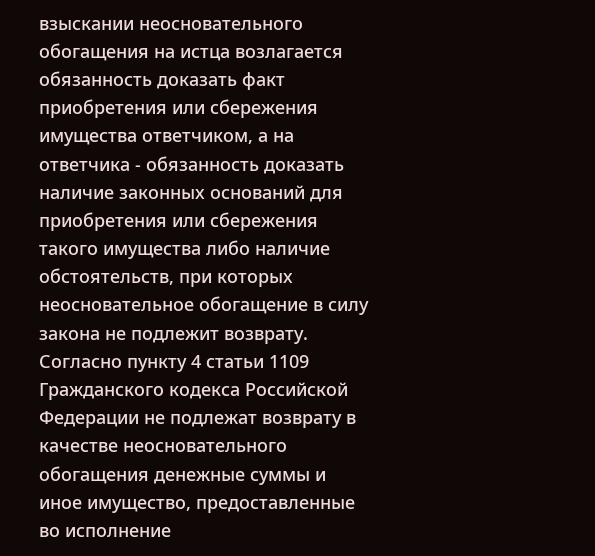взыскании неосновательного обогащения на истца возлагается обязанность доказать факт приобретения или сбережения имущества ответчиком, а на ответчика - обязанность доказать наличие законных оснований для приобретения или сбережения такого имущества либо наличие обстоятельств, при которых неосновательное обогащение в силу закона не подлежит возврату.
Согласно пункту 4 статьи 1109 Гражданского кодекса Российской Федерации не подлежат возврату в качестве неосновательного обогащения денежные суммы и иное имущество, предоставленные во исполнение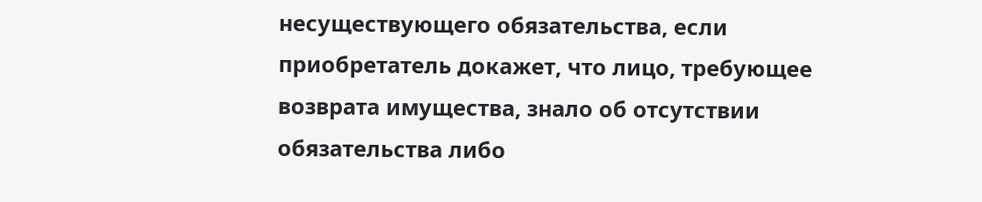несуществующего обязательства, если приобретатель докажет, что лицо, требующее возврата имущества, знало об отсутствии обязательства либо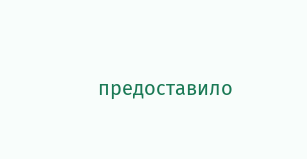предоставило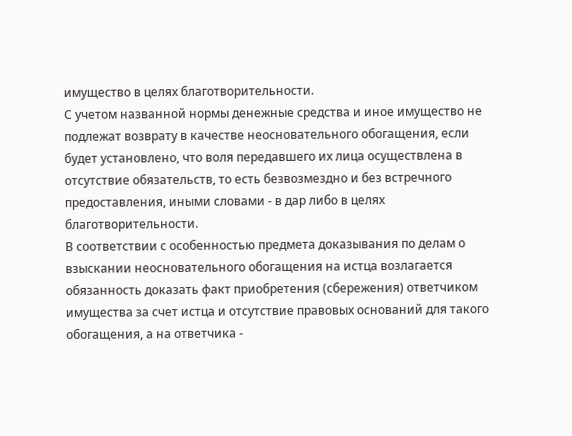имущество в целях благотворительности.
С учетом названной нормы денежные средства и иное имущество не подлежат возврату в качестве неосновательного обогащения, если будет установлено, что воля передавшего их лица осуществлена в отсутствие обязательств, то есть безвозмездно и без встречного предоставления, иными словами - в дар либо в целях благотворительности.
В соответствии с особенностью предмета доказывания по делам о взыскании неосновательного обогащения на истца возлагается обязанность доказать факт приобретения (сбережения) ответчиком имущества за счет истца и отсутствие правовых оснований для такого обогащения, а на ответчика -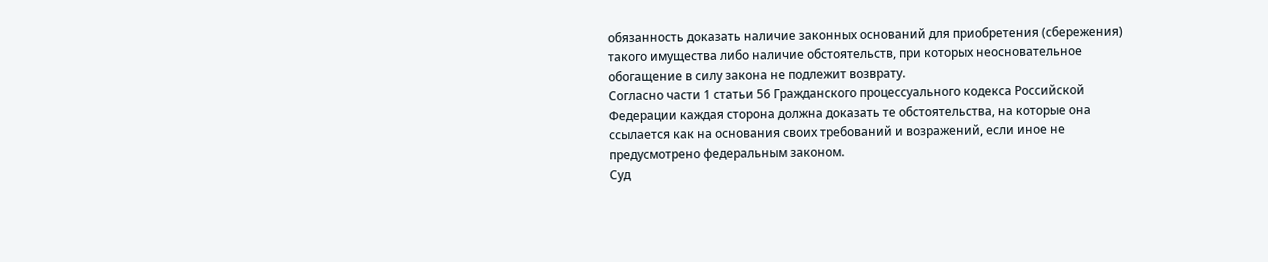обязанность доказать наличие законных оснований для приобретения (сбережения) такого имущества либо наличие обстоятельств, при которых неосновательное обогащение в силу закона не подлежит возврату.
Согласно части 1 статьи 56 Гражданского процессуального кодекса Российской Федерации каждая сторона должна доказать те обстоятельства, на которые она ссылается как на основания своих требований и возражений, если иное не предусмотрено федеральным законом.
Суд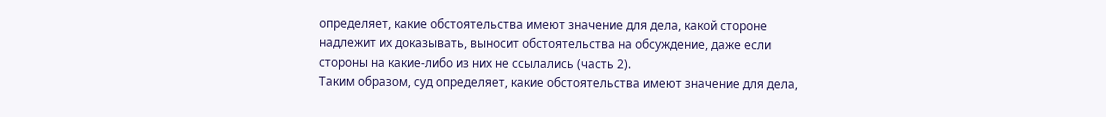определяет, какие обстоятельства имеют значение для дела, какой стороне надлежит их доказывать, выносит обстоятельства на обсуждение, даже если стороны на какие-либо из них не ссылались (часть 2).
Таким образом, суд определяет, какие обстоятельства имеют значение для дела,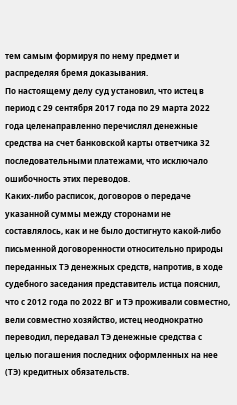тем самым формируя по нему предмет и распределяя бремя доказывания.
По настоящему делу суд установил, что истец в период с 29 сентября 2017 года по 29 марта 2022 года целенаправленно перечислял денежные средства на счет банковской карты ответчика 32 последовательными платежами, что исключало ошибочность этих переводов.
Каких-либо расписок, договоров о передаче указанной суммы между сторонами не составлялось, как и не было достигнуто какой-либо письменной договоренности относительно природы переданных ТЭ денежных средств, напротив, в ходе судебного заседания представитель истца пояснил, что с 2012 года по 2022 ВГ и ТЭ проживали совместно, вели совместно хозяйство, истец неоднократно переводил, передавал ТЭ денежные средства с целью погашения последних оформленных на нее (ТЭ) кредитных обязательств.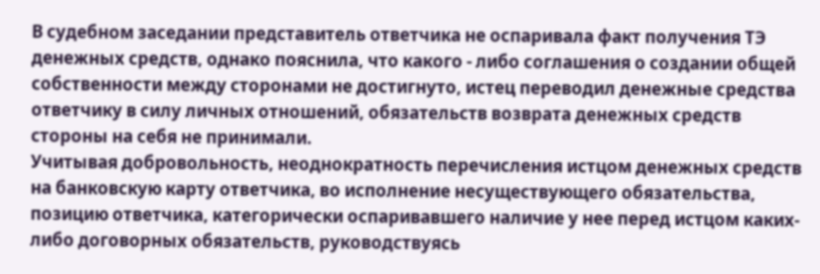В судебном заседании представитель ответчика не оспаривала факт получения ТЭ денежных средств, однако пояснила, что какого - либо соглашения о создании общей собственности между сторонами не достигнуто, истец переводил денежные средства ответчику в силу личных отношений, обязательств возврата денежных средств стороны на себя не принимали.
Учитывая добровольность, неоднократность перечисления истцом денежных средств на банковскую карту ответчика, во исполнение несуществующего обязательства, позицию ответчика, категорически оспаривавшего наличие у нее перед истцом каких-либо договорных обязательств, руководствуясь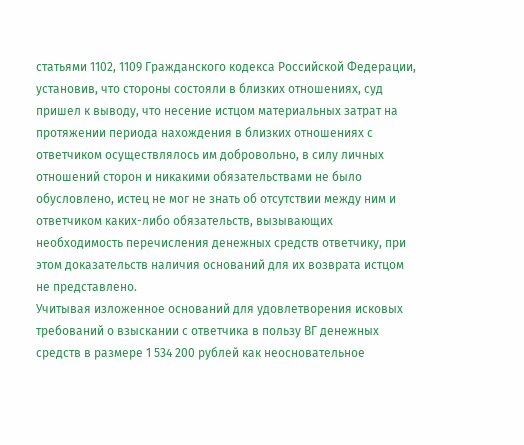статьями 1102, 1109 Гражданского кодекса Российской Федерации, установив, что стороны состояли в близких отношениях, суд пришел к выводу, что несение истцом материальных затрат на протяжении периода нахождения в близких отношениях с ответчиком осуществлялось им добровольно, в силу личных отношений сторон и никакими обязательствами не было обусловлено, истец не мог не знать об отсутствии между ним и ответчиком каких-либо обязательств, вызывающих необходимость перечисления денежных средств ответчику, при этом доказательств наличия оснований для их возврата истцом не представлено.
Учитывая изложенное оснований для удовлетворения исковых требований о взыскании с ответчика в пользу ВГ денежных средств в размере 1 534 200 рублей как неосновательное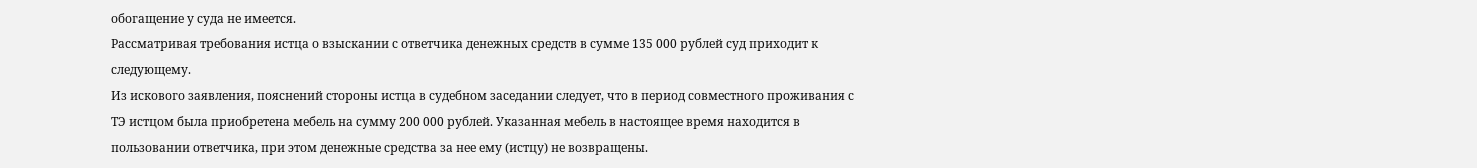обогащение у суда не имеется.
Рассматривая требования истца о взыскании с ответчика денежных средств в сумме 135 000 рублей суд приходит к следующему.
Из искового заявления, пояснений стороны истца в судебном заседании следует, что в период совместного проживания с ТЭ истцом была приобретена мебель на сумму 200 000 рублей. Указанная мебель в настоящее время находится в пользовании ответчика, при этом денежные средства за нее ему (истцу) не возвращены.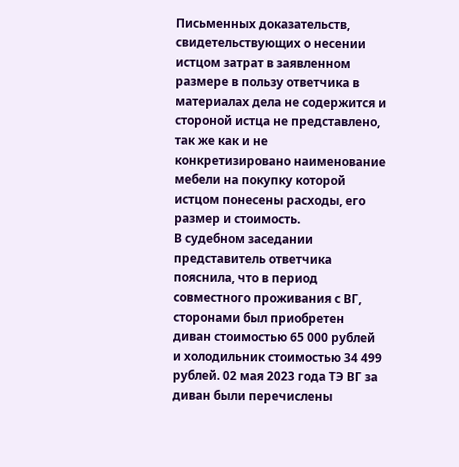Письменных доказательств, свидетельствующих о несении истцом затрат в заявленном размере в пользу ответчика в материалах дела не содержится и стороной истца не представлено, так же как и не конкретизировано наименование мебели на покупку которой истцом понесены расходы, его размер и стоимость.
В судебном заседании представитель ответчика пояснила, что в период совместного проживания с ВГ, сторонами был приобретен диван стоимостью 65 000 рублей и холодильник стоимостью 34 499 рублей. 02 мая 2023 года ТЭ ВГ за диван были перечислены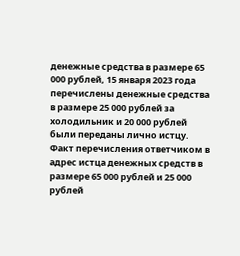денежные средства в размере 65 000 рублей, 15 января 2023 года перечислены денежные средства в размере 25 000 рублей за холодильник и 20 000 рублей были переданы лично истцу.
Факт перечисления ответчиком в адрес истца денежных средств в размере 65 000 рублей и 25 000 рублей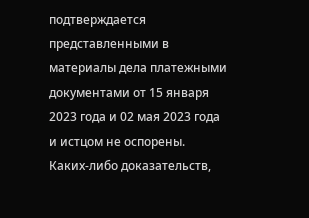подтверждается представленными в материалы дела платежными документами от 15 января 2023 года и 02 мая 2023 года и истцом не оспорены.
Каких-либо доказательств,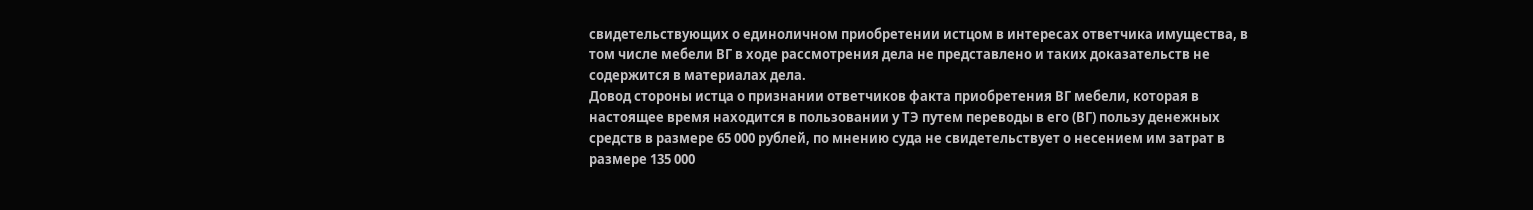свидетельствующих о единоличном приобретении истцом в интересах ответчика имущества, в том числе мебели ВГ в ходе рассмотрения дела не представлено и таких доказательств не содержится в материалах дела.
Довод стороны истца о признании ответчиков факта приобретения ВГ мебели, которая в настоящее время находится в пользовании у ТЭ путем переводы в его (ВГ) пользу денежных средств в размере 65 000 рублей, по мнению суда не свидетельствует о несением им затрат в размере 135 000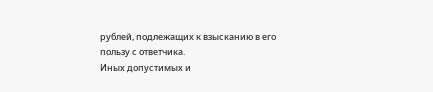рублей, подлежащих к взысканию в его пользу с ответчика.
Иных допустимых и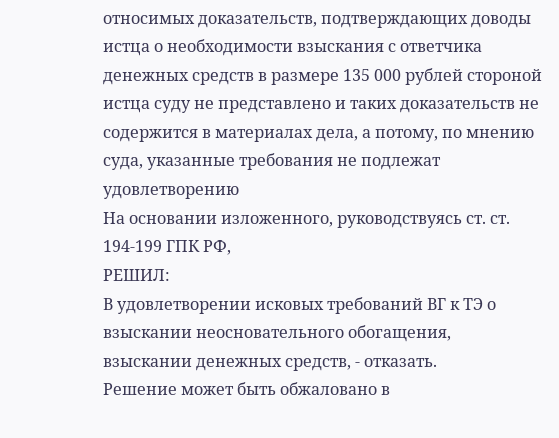относимых доказательств, подтверждающих доводы истца о необходимости взыскания с ответчика денежных средств в размере 135 000 рублей стороной истца суду не представлено и таких доказательств не содержится в материалах дела, а потому, по мнению суда, указанные требования не подлежат удовлетворению
На основании изложенного, руководствуясь ст. ст. 194-199 ГПК РФ,
РЕШИЛ:
В удовлетворении исковых требований ВГ к ТЭ о взыскании неосновательного обогащения, взыскании денежных средств, - отказать.
Решение может быть обжаловано в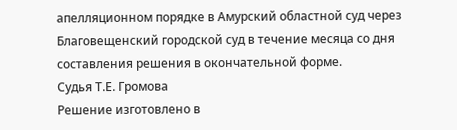апелляционном порядке в Амурский областной суд через Благовещенский городской суд в течение месяца со дня составления решения в окончательной форме.
Судья Т.Е. Громова
Решение изготовлено в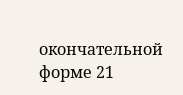окончательной форме 21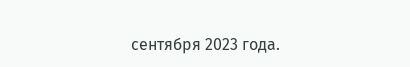сентября 2023 года.